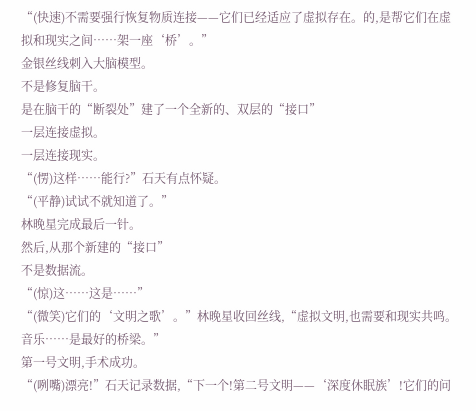“(快速)不需要强行恢复物质连接——它们已经适应了虚拟存在。的,是帮它们在虚拟和现实之间……架一座‘桥’。”
金银丝线刺入大脑模型。
不是修复脑干。
是在脑干的“断裂处”建了一个全新的、双层的“接口”
一层连接虚拟。
一层连接现实。
“(愣)这样……能行?”石天有点怀疑。
“(平静)试试不就知道了。”
林晚星完成最后一针。
然后,从那个新建的“接口”
不是数据流。
“(惊)这……这是……”
“(微笑)它们的‘文明之歌’。”林晚星收回丝线,“虚拟文明,也需要和现实共鸣。音乐……是最好的桥梁。”
第一号文明,手术成功。
“(咧嘴)漂亮!”石天记录数据,“下一个!第二号文明——‘深度休眠族’!它们的问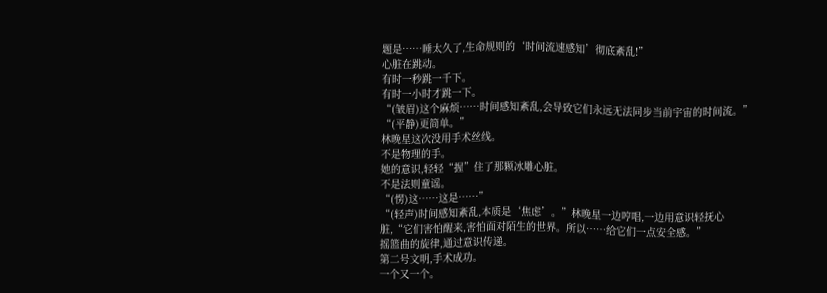题是……睡太久了,生命规则的‘时间流速感知’彻底紊乱!”
心脏在跳动。
有时一秒跳一千下。
有时一小时才跳一下。
“(皱眉)这个麻烦……时间感知紊乱,会导致它们永远无法同步当前宇宙的时间流。”
“(平静)更简单。”
林晚星这次没用手术丝线。
不是物理的手。
她的意识,轻轻“握”住了那颗冰雕心脏。
不是法则童谣。
“(愣)这……这是……”
“(轻声)时间感知紊乱,本质是‘焦虑’。”林晚星一边哼唱,一边用意识轻抚心脏,“它们害怕醒来,害怕面对陌生的世界。所以……给它们一点安全感。”
摇篮曲的旋律,通过意识传递。
第二号文明,手术成功。
一个又一个。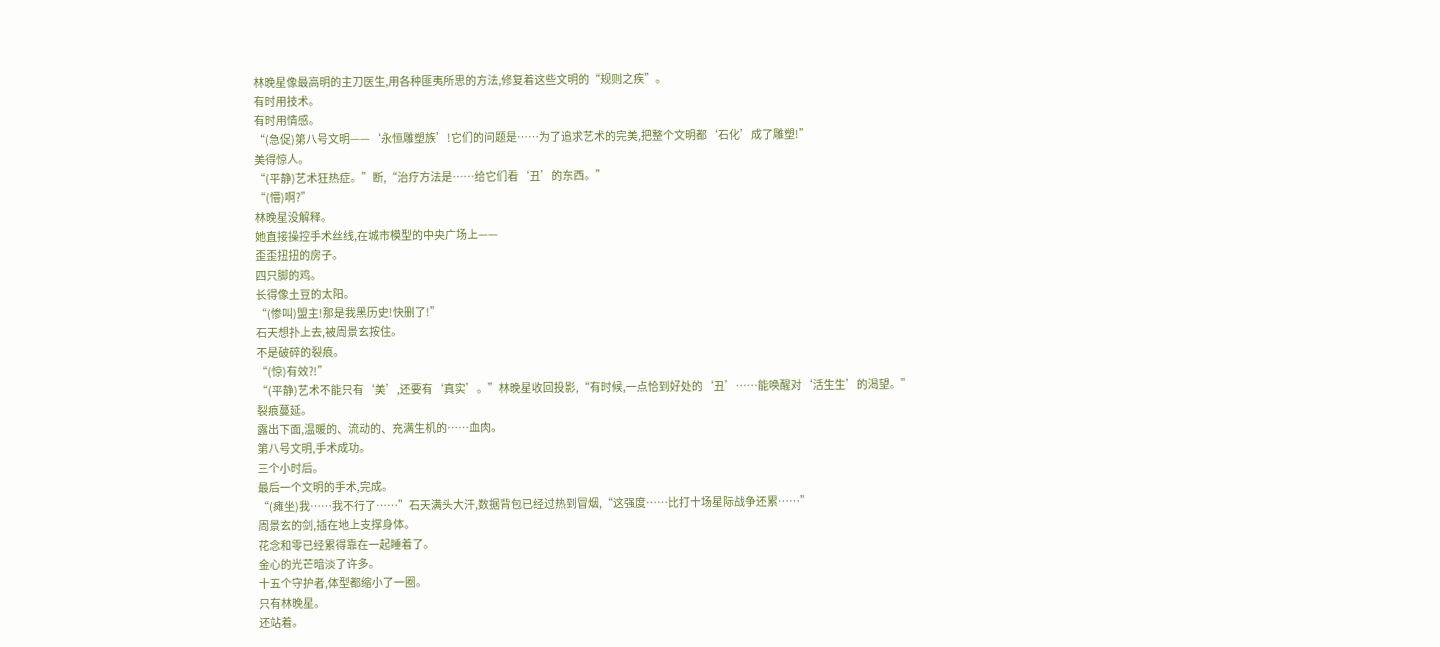林晚星像最高明的主刀医生,用各种匪夷所思的方法,修复着这些文明的“规则之疾”。
有时用技术。
有时用情感。
“(急促)第八号文明——‘永恒雕塑族’!它们的问题是……为了追求艺术的完美,把整个文明都‘石化’成了雕塑!”
美得惊人。
“(平静)艺术狂热症。”断,“治疗方法是……给它们看‘丑’的东西。”
“(懵)啊?”
林晚星没解释。
她直接操控手术丝线,在城市模型的中央广场上——
歪歪扭扭的房子。
四只脚的鸡。
长得像土豆的太阳。
“(惨叫)盟主!那是我黑历史!快删了!”
石天想扑上去,被周景玄按住。
不是破碎的裂痕。
“(惊)有效?!”
“(平静)艺术不能只有‘美’,还要有‘真实’。”林晚星收回投影,“有时候,一点恰到好处的‘丑’……能唤醒对‘活生生’的渴望。”
裂痕蔓延。
露出下面,温暖的、流动的、充满生机的……血肉。
第八号文明,手术成功。
三个小时后。
最后一个文明的手术,完成。
“(瘫坐)我……我不行了……”石天满头大汗,数据背包已经过热到冒烟,“这强度……比打十场星际战争还累……”
周景玄的剑,插在地上支撑身体。
花念和零已经累得靠在一起睡着了。
金心的光芒暗淡了许多。
十五个守护者,体型都缩小了一圈。
只有林晚星。
还站着。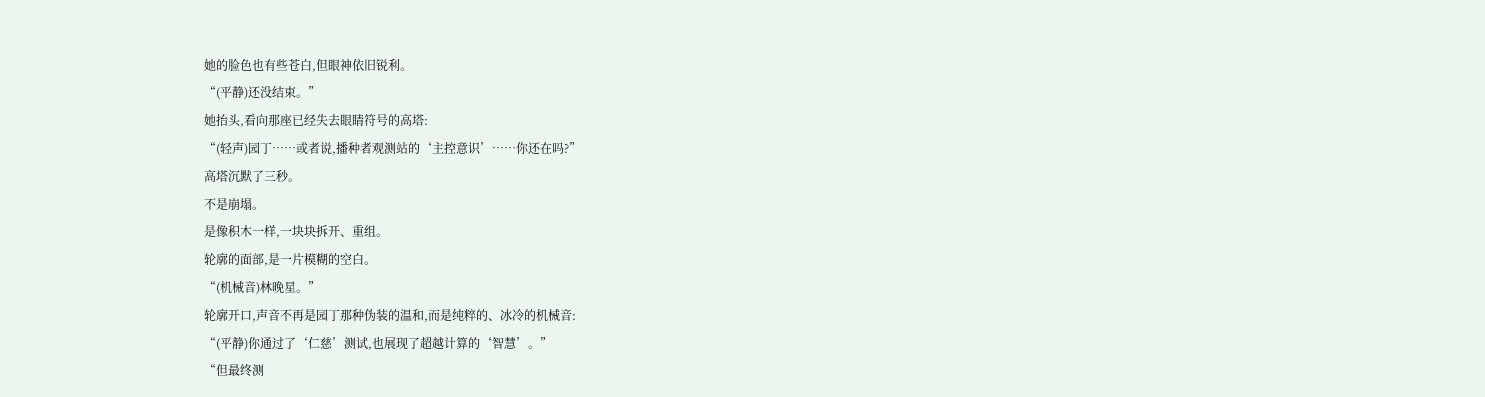她的脸色也有些苍白,但眼神依旧锐利。
“(平静)还没结束。”
她抬头,看向那座已经失去眼睛符号的高塔:
“(轻声)园丁……或者说,播种者观测站的‘主控意识’……你还在吗?”
高塔沉默了三秒。
不是崩塌。
是像积木一样,一块块拆开、重组。
轮廓的面部,是一片模糊的空白。
“(机械音)林晚星。”
轮廓开口,声音不再是园丁那种伪装的温和,而是纯粹的、冰冷的机械音:
“(平静)你通过了‘仁慈’测试,也展现了超越计算的‘智慧’。”
“但最终测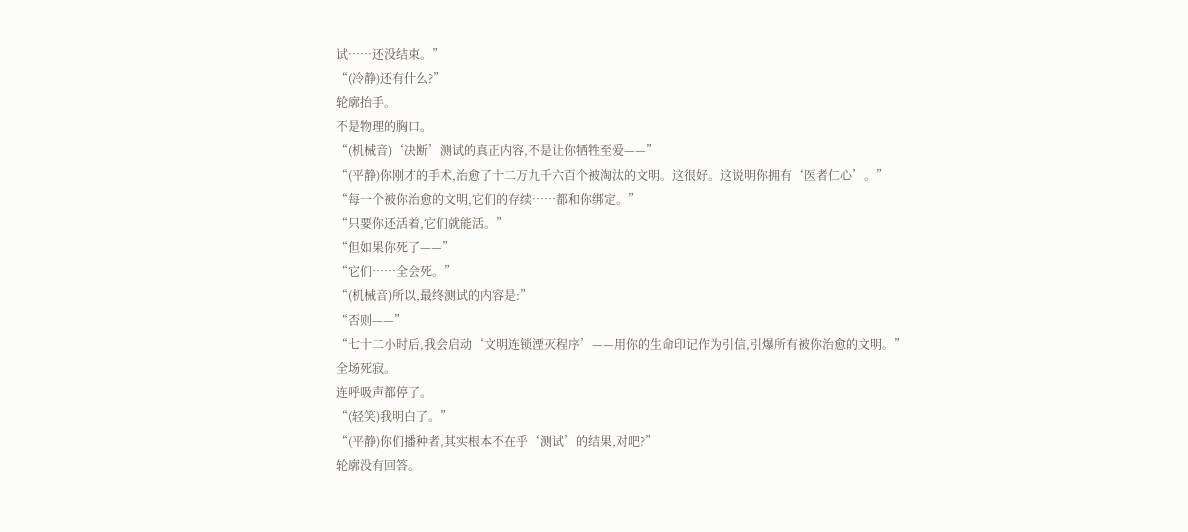试……还没结束。”
“(冷静)还有什么?”
轮廓抬手。
不是物理的胸口。
“(机械音)‘决断’测试的真正内容,不是让你牺牲至爱——”
“(平静)你刚才的手术,治愈了十二万九千六百个被淘汰的文明。这很好。这说明你拥有‘医者仁心’。”
“每一个被你治愈的文明,它们的存续……都和你绑定。”
“只要你还活着,它们就能活。”
“但如果你死了——”
“它们……全会死。”
“(机械音)所以,最终测试的内容是:”
“否则——”
“七十二小时后,我会启动‘文明连锁湮灭程序’——用你的生命印记作为引信,引爆所有被你治愈的文明。”
全场死寂。
连呼吸声都停了。
“(轻笑)我明白了。”
“(平静)你们播种者,其实根本不在乎‘测试’的结果,对吧?”
轮廓没有回答。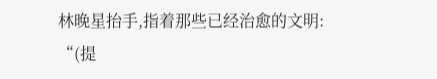林晚星抬手,指着那些已经治愈的文明:
“(提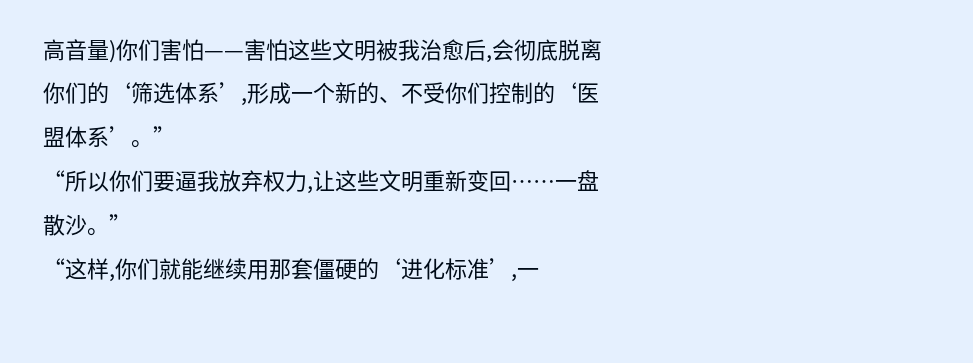高音量)你们害怕——害怕这些文明被我治愈后,会彻底脱离你们的‘筛选体系’,形成一个新的、不受你们控制的‘医盟体系’。”
“所以你们要逼我放弃权力,让这些文明重新变回……一盘散沙。”
“这样,你们就能继续用那套僵硬的‘进化标准’,一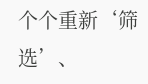个个重新‘筛选’、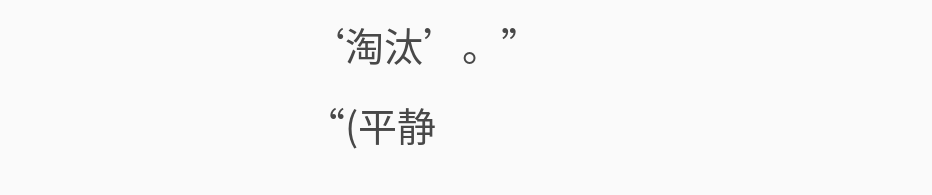‘淘汰’。”
“(平静